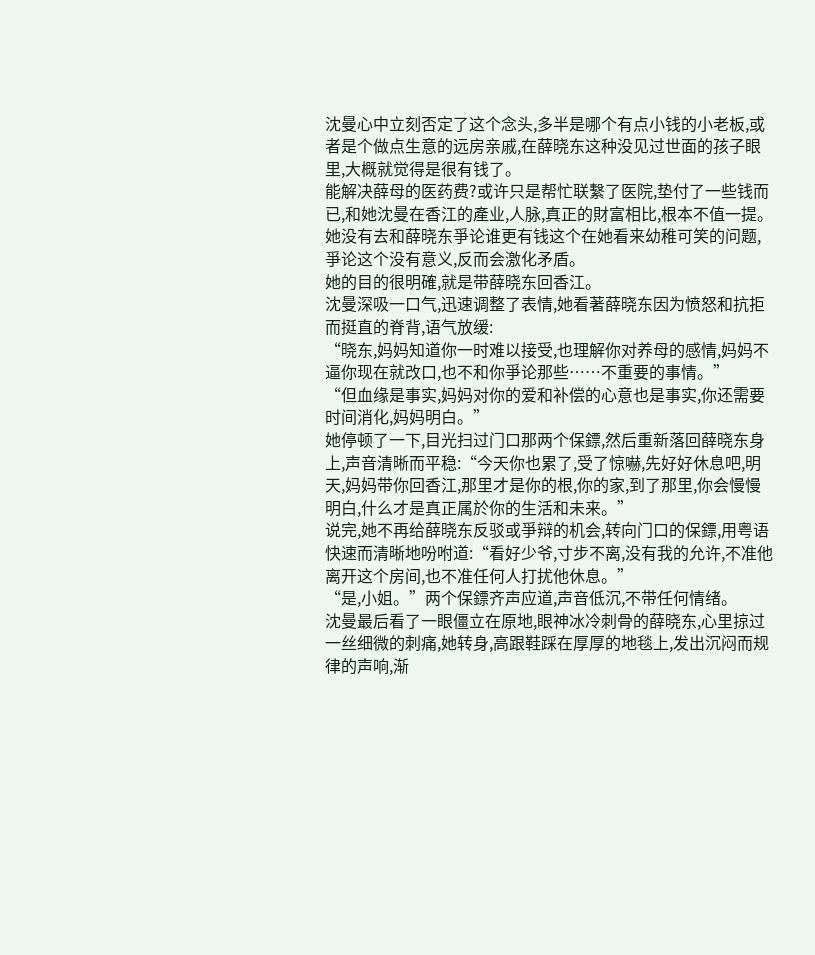沈曼心中立刻否定了这个念头,多半是哪个有点小钱的小老板,或者是个做点生意的远房亲戚,在薛晓东这种没见过世面的孩子眼里,大概就觉得是很有钱了。
能解决薛母的医药费?或许只是帮忙联繫了医院,垫付了一些钱而已,和她沈曼在香江的產业,人脉,真正的財富相比,根本不值一提。
她没有去和薛晓东爭论谁更有钱这个在她看来幼稚可笑的问题,爭论这个没有意义,反而会激化矛盾。
她的目的很明確,就是带薛晓东回香江。
沈曼深吸一口气,迅速调整了表情,她看著薛晓东因为愤怒和抗拒而挺直的脊背,语气放缓:
“晓东,妈妈知道你一时难以接受,也理解你对养母的感情,妈妈不逼你现在就改口,也不和你爭论那些……不重要的事情。”
“但血缘是事实,妈妈对你的爱和补偿的心意也是事实,你还需要时间消化,妈妈明白。”
她停顿了一下,目光扫过门口那两个保鏢,然后重新落回薛晓东身上,声音清晰而平稳:“今天你也累了,受了惊嚇,先好好休息吧,明天,妈妈带你回香江,那里才是你的根,你的家,到了那里,你会慢慢明白,什么才是真正属於你的生活和未来。”
说完,她不再给薛晓东反驳或爭辩的机会,转向门口的保鏢,用粤语快速而清晰地吩咐道:“看好少爷,寸步不离,没有我的允许,不准他离开这个房间,也不准任何人打扰他休息。”
“是,小姐。”两个保鏢齐声应道,声音低沉,不带任何情绪。
沈曼最后看了一眼僵立在原地,眼神冰冷刺骨的薛晓东,心里掠过一丝细微的刺痛,她转身,高跟鞋踩在厚厚的地毯上,发出沉闷而规律的声响,渐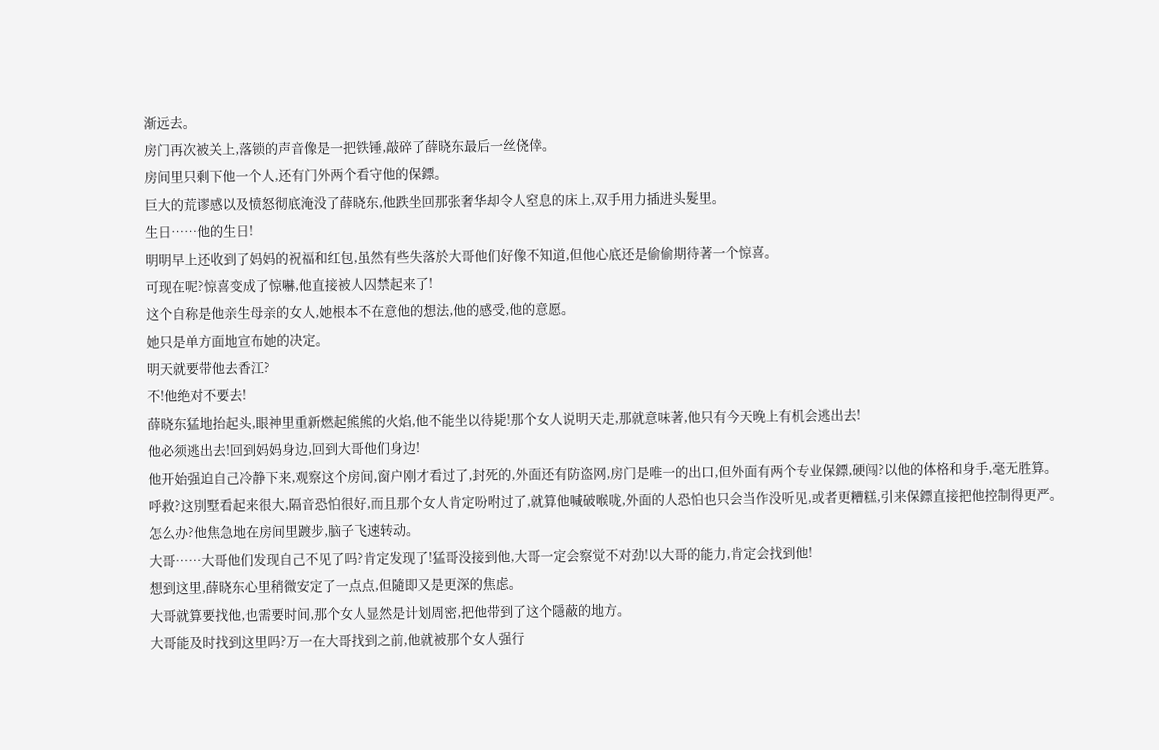渐远去。
房门再次被关上,落锁的声音像是一把铁锤,敲碎了薛晓东最后一丝侥倖。
房间里只剩下他一个人,还有门外两个看守他的保鏢。
巨大的荒谬感以及愤怒彻底淹没了薛晓东,他跌坐回那张奢华却令人窒息的床上,双手用力插进头髮里。
生日……他的生日!
明明早上还收到了妈妈的祝福和红包,虽然有些失落於大哥他们好像不知道,但他心底还是偷偷期待著一个惊喜。
可现在呢?惊喜变成了惊嚇,他直接被人囚禁起来了!
这个自称是他亲生母亲的女人,她根本不在意他的想法,他的感受,他的意愿。
她只是单方面地宣布她的决定。
明天就要带他去香江?
不!他绝对不要去!
薛晓东猛地抬起头,眼神里重新燃起熊熊的火焰,他不能坐以待毙!那个女人说明天走,那就意味著,他只有今天晚上有机会逃出去!
他必须逃出去!回到妈妈身边,回到大哥他们身边!
他开始强迫自己冷静下来,观察这个房间,窗户刚才看过了,封死的,外面还有防盗网,房门是唯一的出口,但外面有两个专业保鏢,硬闯?以他的体格和身手,毫无胜算。
呼救?这別墅看起来很大,隔音恐怕很好,而且那个女人肯定吩咐过了,就算他喊破喉咙,外面的人恐怕也只会当作没听见,或者更糟糕,引来保鏢直接把他控制得更严。
怎么办?他焦急地在房间里踱步,脑子飞速转动。
大哥……大哥他们发现自己不见了吗?肯定发现了!猛哥没接到他,大哥一定会察觉不对劲!以大哥的能力,肯定会找到他!
想到这里,薛晓东心里稍微安定了一点点,但隨即又是更深的焦虑。
大哥就算要找他,也需要时间,那个女人显然是计划周密,把他带到了这个隱蔽的地方。
大哥能及时找到这里吗?万一在大哥找到之前,他就被那个女人强行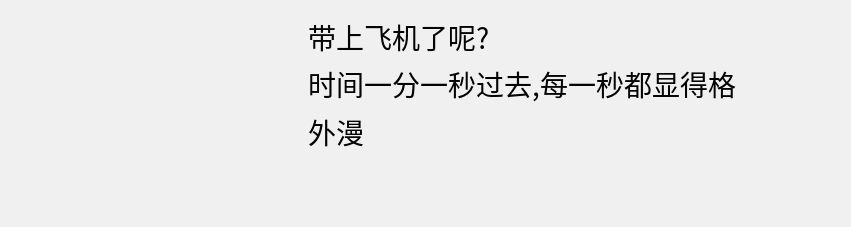带上飞机了呢?
时间一分一秒过去,每一秒都显得格外漫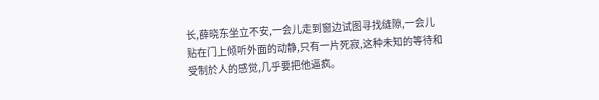长,薛晓东坐立不安,一会儿走到窗边试图寻找缝隙,一会儿贴在门上倾听外面的动静,只有一片死寂,这种未知的等待和受制於人的感觉,几乎要把他逼疯。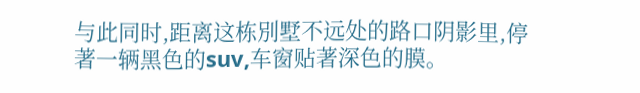与此同时,距离这栋別墅不远处的路口阴影里,停著一辆黑色的suv,车窗贴著深色的膜。